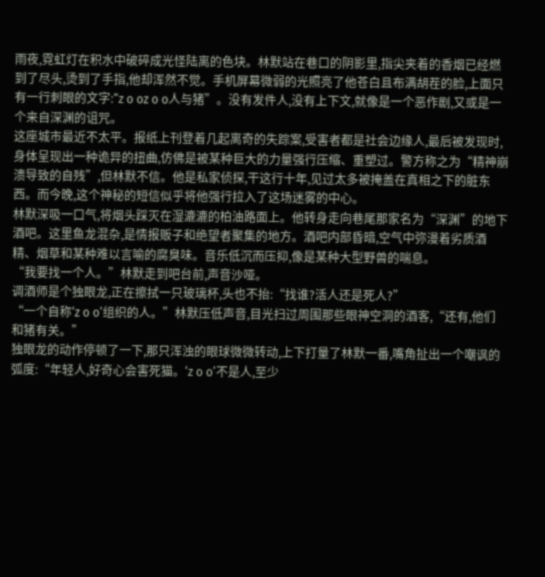雨夜,霓虹灯在积水中破碎成光怪陆离的色块。林默站在巷口的阴影里,指尖夹着的香烟已经燃到了尽头,烫到了手指,他却浑然不觉。手机屏幕微弱的光照亮了他苍白且布满胡茬的脸,上面只有一行刺眼的文字:“z o oz o o人与猪”。没有发件人,没有上下文,就像是一个恶作剧,又或是一个来自深渊的诅咒。
这座城市最近不太平。报纸上刊登着几起离奇的失踪案,受害者都是社会边缘人,最后被发现时,身体呈现出一种诡异的扭曲,仿佛是被某种巨大的力量强行压缩、重塑过。警方称之为“精神崩溃导致的自残”,但林默不信。他是私家侦探,干这行十年,见过太多被掩盖在真相之下的脏东西。而今晚,这个神秘的短信似乎将他强行拉入了这场迷雾的中心。
林默深吸一口气,将烟头踩灭在湿漉漉的柏油路面上。他转身走向巷尾那家名为“深渊”的地下酒吧。这里鱼龙混杂,是情报贩子和绝望者聚集的地方。酒吧内部昏暗,空气中弥漫着劣质酒精、烟草和某种难以言喻的腐臭味。音乐低沉而压抑,像是某种大型野兽的喘息。
“我要找一个人。”林默走到吧台前,声音沙哑。
调酒师是个独眼龙,正在擦拭一只玻璃杯,头也不抬:“找谁?活人还是死人?”
“一个自称‘z o o’组织的人。”林默压低声音,目光扫过周围那些眼神空洞的酒客,“还有,他们和猪有关。”
独眼龙的动作停顿了一下,那只浑浊的眼球微微转动,上下打量了林默一番,嘴角扯出一个嘲讽的弧度:“年轻人,好奇心会害死猫。‘z o o’不是人,至少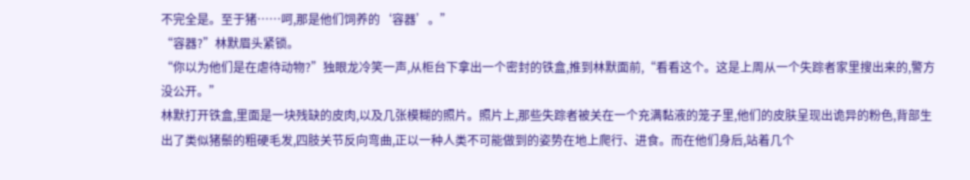不完全是。至于猪……呵,那是他们饲养的‘容器’。”
“容器?”林默眉头紧锁。
“你以为他们是在虐待动物?”独眼龙冷笑一声,从柜台下拿出一个密封的铁盒,推到林默面前,“看看这个。这是上周从一个失踪者家里搜出来的,警方没公开。”
林默打开铁盒,里面是一块残缺的皮肉,以及几张模糊的照片。照片上,那些失踪者被关在一个充满黏液的笼子里,他们的皮肤呈现出诡异的粉色,背部生出了类似猪鬃的粗硬毛发,四肢关节反向弯曲,正以一种人类不可能做到的姿势在地上爬行、进食。而在他们身后,站着几个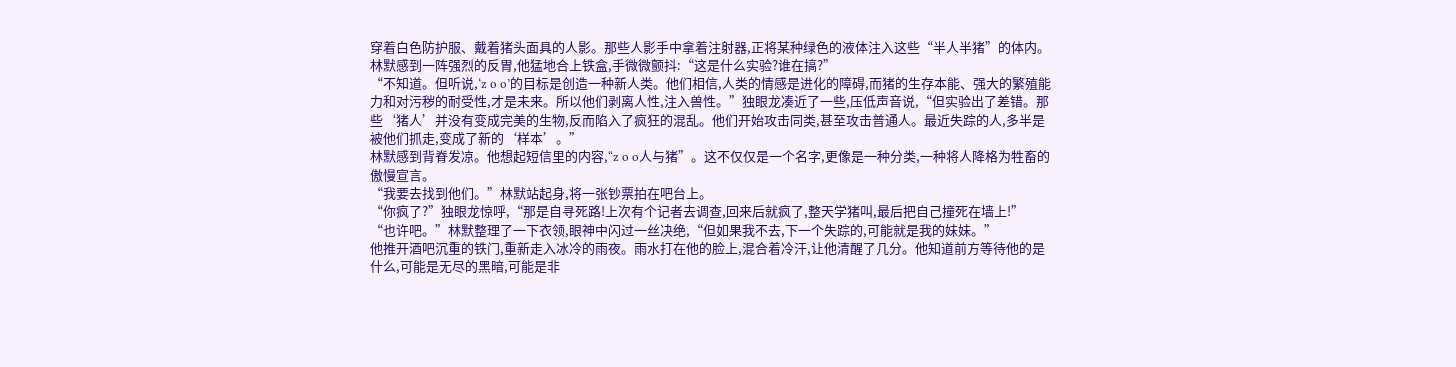穿着白色防护服、戴着猪头面具的人影。那些人影手中拿着注射器,正将某种绿色的液体注入这些“半人半猪”的体内。
林默感到一阵强烈的反胃,他猛地合上铁盒,手微微颤抖:“这是什么实验?谁在搞?”
“不知道。但听说,‘z o o’的目标是创造一种新人类。他们相信,人类的情感是进化的障碍,而猪的生存本能、强大的繁殖能力和对污秽的耐受性,才是未来。所以他们剥离人性,注入兽性。”独眼龙凑近了一些,压低声音说,“但实验出了差错。那些‘猪人’并没有变成完美的生物,反而陷入了疯狂的混乱。他们开始攻击同类,甚至攻击普通人。最近失踪的人,多半是被他们抓走,变成了新的‘样本’。”
林默感到背脊发凉。他想起短信里的内容,“z o o人与猪”。这不仅仅是一个名字,更像是一种分类,一种将人降格为牲畜的傲慢宣言。
“我要去找到他们。”林默站起身,将一张钞票拍在吧台上。
“你疯了?”独眼龙惊呼,“那是自寻死路!上次有个记者去调查,回来后就疯了,整天学猪叫,最后把自己撞死在墙上!”
“也许吧。”林默整理了一下衣领,眼神中闪过一丝决绝,“但如果我不去,下一个失踪的,可能就是我的妹妹。”
他推开酒吧沉重的铁门,重新走入冰冷的雨夜。雨水打在他的脸上,混合着冷汗,让他清醒了几分。他知道前方等待他的是什么,可能是无尽的黑暗,可能是非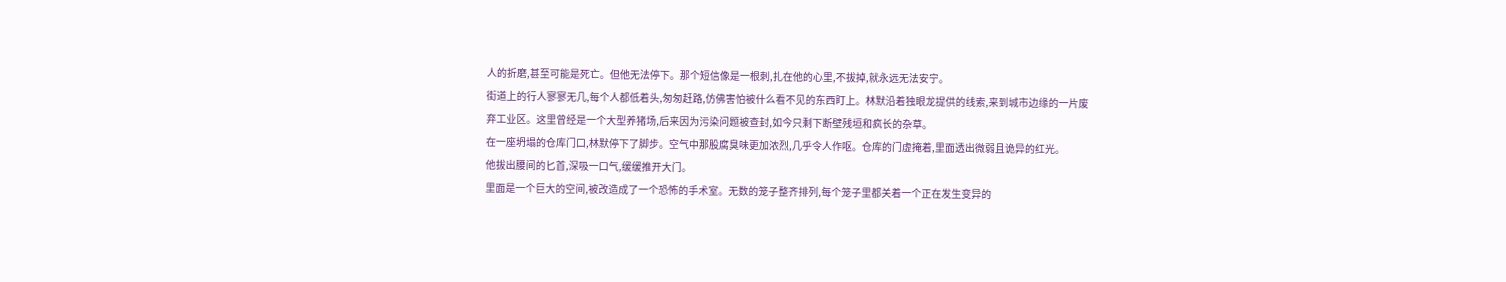人的折磨,甚至可能是死亡。但他无法停下。那个短信像是一根刺,扎在他的心里,不拔掉,就永远无法安宁。
街道上的行人寥寥无几,每个人都低着头,匆匆赶路,仿佛害怕被什么看不见的东西盯上。林默沿着独眼龙提供的线索,来到城市边缘的一片废弃工业区。这里曾经是一个大型养猪场,后来因为污染问题被查封,如今只剩下断壁残垣和疯长的杂草。
在一座坍塌的仓库门口,林默停下了脚步。空气中那股腐臭味更加浓烈,几乎令人作呕。仓库的门虚掩着,里面透出微弱且诡异的红光。
他拔出腰间的匕首,深吸一口气,缓缓推开大门。
里面是一个巨大的空间,被改造成了一个恐怖的手术室。无数的笼子整齐排列,每个笼子里都关着一个正在发生变异的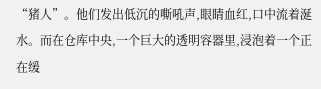“猪人”。他们发出低沉的嘶吼声,眼睛血红,口中流着涎水。而在仓库中央,一个巨大的透明容器里,浸泡着一个正在缓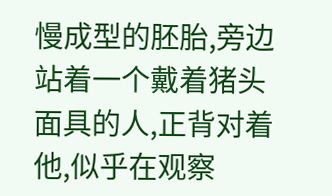慢成型的胚胎,旁边站着一个戴着猪头面具的人,正背对着他,似乎在观察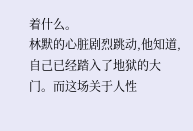着什么。
林默的心脏剧烈跳动,他知道,自己已经踏入了地狱的大门。而这场关于人性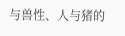与兽性、人与猪的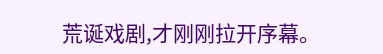荒诞戏剧,才刚刚拉开序幕。